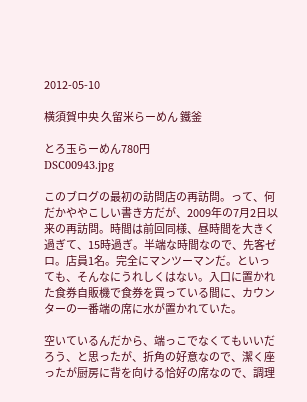2012-05-10

横須賀中央 久留米らーめん 鐵釜

とろ玉らーめん780円
DSC00943.jpg

このブログの最初の訪問店の再訪問。って、何だかややこしい書き方だが、2009年の7月2日以来の再訪問。時間は前回同様、昼時間を大きく過ぎて、15時過ぎ。半端な時間なので、先客ゼロ。店員1名。完全にマンツーマンだ。といっても、そんなにうれしくはない。入口に置かれた食券自販機で食券を買っている間に、カウンターの一番端の席に水が置かれていた。

空いているんだから、端っこでなくてもいいだろう、と思ったが、折角の好意なので、潔く座ったが厨房に背を向ける恰好の席なので、調理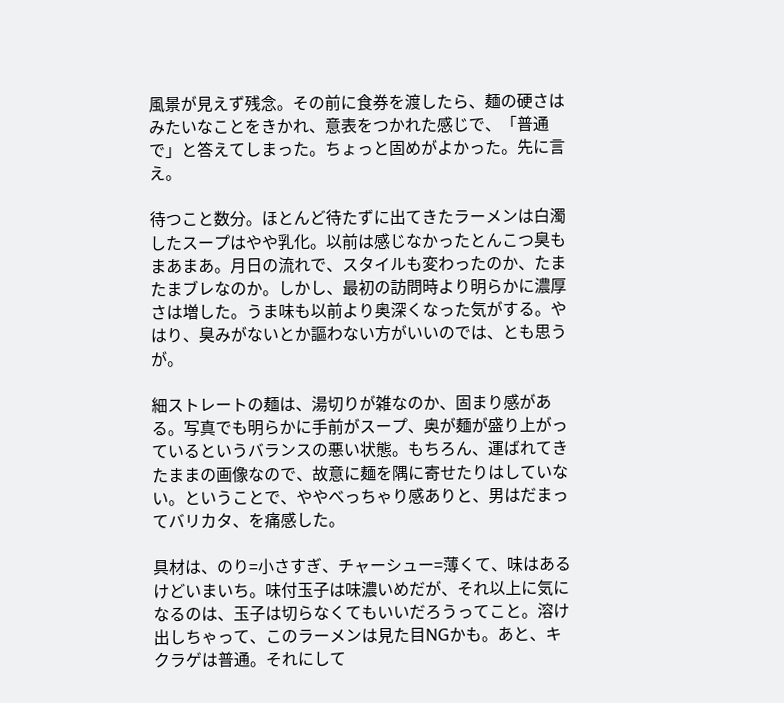風景が見えず残念。その前に食券を渡したら、麺の硬さはみたいなことをきかれ、意表をつかれた感じで、「普通で」と答えてしまった。ちょっと固めがよかった。先に言え。

待つこと数分。ほとんど待たずに出てきたラーメンは白濁したスープはやや乳化。以前は感じなかったとんこつ臭もまあまあ。月日の流れで、スタイルも変わったのか、たまたまブレなのか。しかし、最初の訪問時より明らかに濃厚さは増した。うま味も以前より奥深くなった気がする。やはり、臭みがないとか謳わない方がいいのでは、とも思うが。

細ストレートの麺は、湯切りが雑なのか、固まり感がある。写真でも明らかに手前がスープ、奥が麺が盛り上がっているというバランスの悪い状態。もちろん、運ばれてきたままの画像なので、故意に麺を隅に寄せたりはしていない。ということで、ややべっちゃり感ありと、男はだまってバリカタ、を痛感した。

具材は、のり=小さすぎ、チャーシュー=薄くて、味はあるけどいまいち。味付玉子は味濃いめだが、それ以上に気になるのは、玉子は切らなくてもいいだろうってこと。溶け出しちゃって、このラーメンは見た目NGかも。あと、キクラゲは普通。それにして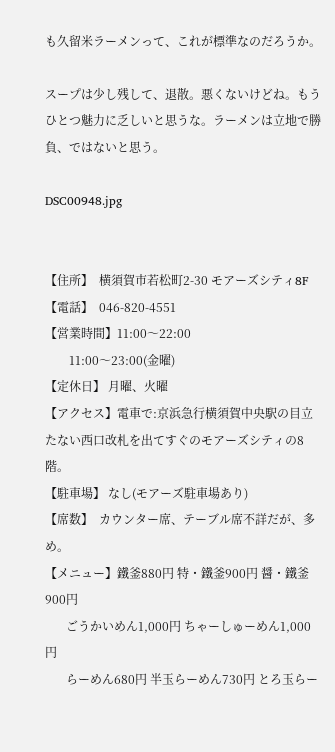も久留米ラーメンって、これが標準なのだろうか。

スープは少し残して、退散。悪くないけどね。もうひとつ魅力に乏しいと思うな。ラーメンは立地で勝負、ではないと思う。

DSC00948.jpg


【住所】  横須賀市若松町2-30 モアーズシティ8F
【電話】  046-820-4551
【営業時間】11:00〜22:00
        11:00〜23:00(金曜)
【定休日】 月曜、火曜
【アクセス】電車で:京浜急行横須賀中央駅の目立たない西口改札を出てすぐのモアーズシティの8階。
【駐車場】 なし(モアーズ駐車場あり)
【席数】  カウンター席、テーブル席不詳だが、多め。
【メニュー】鐵釜880円 特・鐵釜900円 醤・鐵釜900円
       ごうかいめん1,000円 ちゃーしゅーめん1,000円
       らーめん680円 半玉らーめん730円 とろ玉らー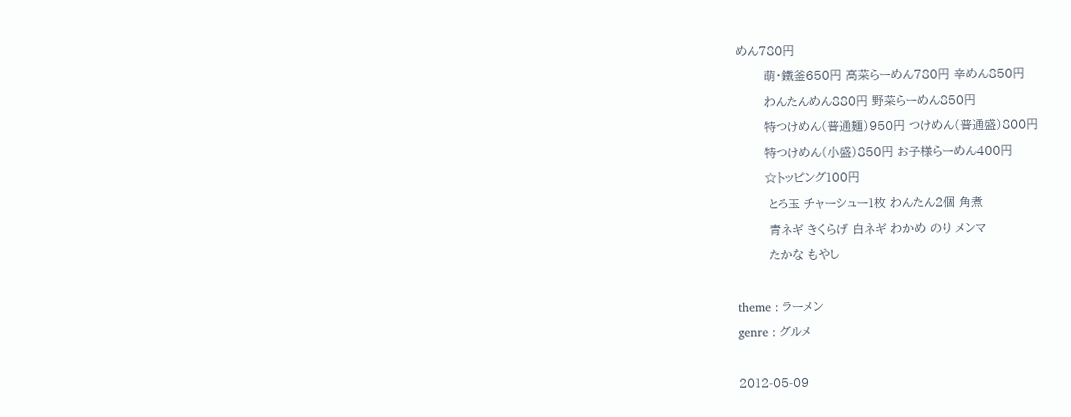めん780円
       萌・鐵釜650円 高菜らーめん780円 辛めん850円
       わんたんめん880円 野菜らーめん850円
       特つけめん(普通麺)950円 つけめん(普通盛)800円
       特つけめん(小盛)850円 お子様らーめん400円
       ☆トッピング100円
        とろ玉 チャーシュー1枚 わんたん2個 角煮
        青ネギ きくらげ 白ネギ わかめ のり メンマ
        たかな もやし

theme : ラーメン
genre : グルメ

2012-05-09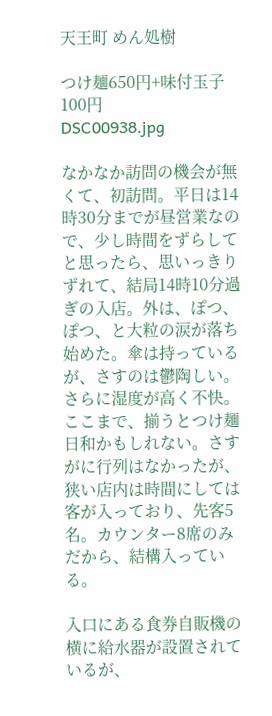天王町 めん処樹

つけ麺650円+味付玉子100円
DSC00938.jpg

なかなか訪問の機会が無くて、初訪問。平日は14時30分までが昼営業なので、少し時間をずらしてと思ったら、思いっきりずれて、結局14時10分過ぎの入店。外は、ぽつ、ぽつ、と大粒の涙が落ち始めた。傘は持っているが、さすのは鬱陶しい。さらに湿度が高く不快。ここまで、揃うとつけ麺日和かもしれない。さすがに行列はなかったが、狭い店内は時間にしては客が入っており、先客5名。カウンター8席のみだから、結構入っている。

入口にある食券自販機の横に給水器が設置されているが、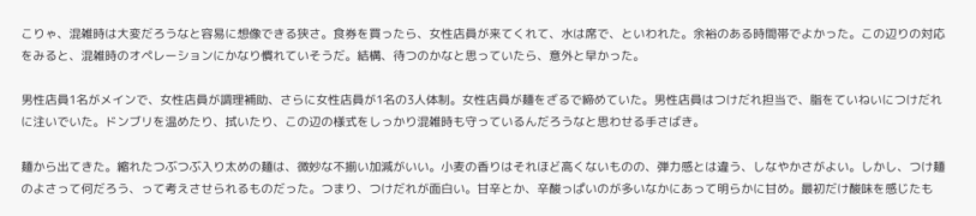こりゃ、混雑時は大変だろうなと容易に想像できる狭さ。食券を買ったら、女性店員が来てくれて、水は席で、といわれた。余裕のある時間帯でよかった。この辺りの対応をみると、混雑時のオペレーションにかなり慣れていそうだ。結構、待つのかなと思っていたら、意外と早かった。

男性店員1名がメインで、女性店員が調理補助、さらに女性店員が1名の3人体制。女性店員が麺をざるで締めていた。男性店員はつけだれ担当で、脂をていねいにつけだれに注いでいた。ドンブリを温めたり、拭いたり、この辺の様式をしっかり混雑時も守っているんだろうなと思わせる手さばき。

麺から出てきた。縮れたつぶつぶ入り太めの麺は、微妙な不揃い加減がいい。小麦の香りはそれほど高くないものの、弾力感とは違う、しなやかさがよい。しかし、つけ麺のよさって何だろう、って考えさせられるものだった。つまり、つけだれが面白い。甘辛とか、辛酸っぱいのが多いなかにあって明らかに甘め。最初だけ酸味を感じたも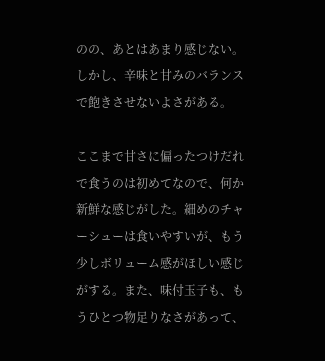のの、あとはあまり感じない。しかし、辛味と甘みのバランスで飽きさせないよさがある。

ここまで甘さに偏ったつけだれで食うのは初めてなので、何か新鮮な感じがした。細めのチャーシューは食いやすいが、もう少しボリューム感がほしい感じがする。また、味付玉子も、もうひとつ物足りなさがあって、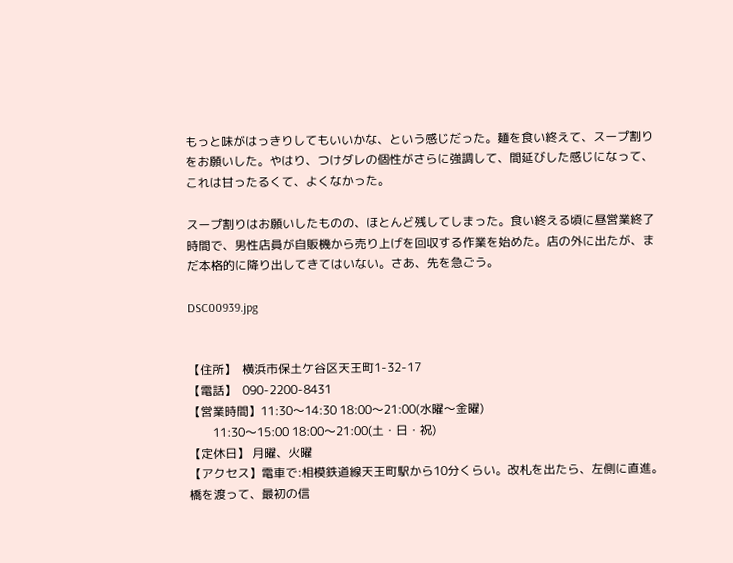もっと味がはっきりしてもいいかな、という感じだった。麺を食い終えて、スープ割りをお願いした。やはり、つけダレの個性がさらに強調して、間延びした感じになって、これは甘ったるくて、よくなかった。

スープ割りはお願いしたものの、ほとんど残してしまった。食い終える頃に昼営業終了時間で、男性店員が自販機から売り上げを回収する作業を始めた。店の外に出たが、まだ本格的に降り出してきてはいない。さあ、先を急ごう。

DSC00939.jpg


【住所】  横浜市保土ケ谷区天王町1-32-17
【電話】  090-2200-8431
【営業時間】11:30〜14:30 18:00〜21:00(水曜〜金曜)
        11:30〜15:00 18:00〜21:00(土・日・祝)
【定休日】 月曜、火曜
【アクセス】電車で:相模鉄道線天王町駅から10分くらい。改札を出たら、左側に直進。橋を渡って、最初の信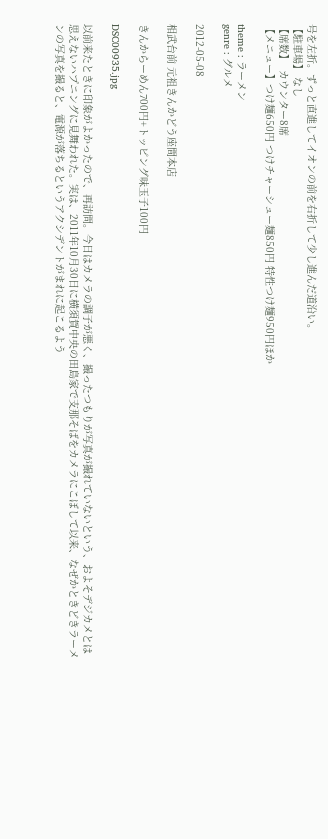号を左折。ずっと直進してイオンの前を右折して少し進んだ道沿い。
【駐車場】 なし
【席数】  カウンター8席
【メニュー】つけ麺650円 つけチャーシュー麺850円 特性つけ麺950円ほか

theme : ラーメン
genre : グルメ

2012-05-08

相武台前 元祖きんかどう座間本店

きんからーめん700円+トッピング味玉子100円

DSC00935.jpg

以前来たときに印象がよかったので、再訪問。今日はカメラの調子が悪く、撮ったつもりが写真が撮れていないという、およそデジカメとは思えないハプニングに見舞われた。実は、2011年10月30日に横須賀中央の田島家で支那そばをカメラにこぼして以来、なぜかときどきラーメンの写真を撮ると、電源が落ちるというアクシデントがまれに起こるよう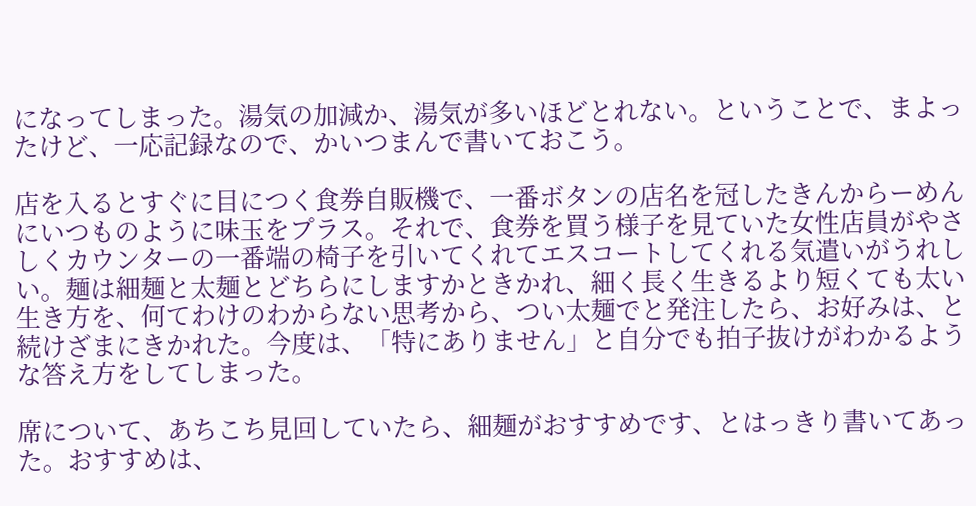になってしまった。湯気の加減か、湯気が多いほどとれない。ということで、まよったけど、一応記録なので、かいつまんで書いておこう。

店を入るとすぐに目につく食券自販機で、一番ボタンの店名を冠したきんからーめんにいつものように味玉をプラス。それで、食券を買う様子を見ていた女性店員がやさしくカウンターの一番端の椅子を引いてくれてエスコートしてくれる気遣いがうれしい。麺は細麺と太麺とどちらにしますかときかれ、細く長く生きるより短くても太い生き方を、何てわけのわからない思考から、つい太麺でと発注したら、お好みは、と続けざまにきかれた。今度は、「特にありません」と自分でも拍子抜けがわかるような答え方をしてしまった。

席について、あちこち見回していたら、細麺がおすすめです、とはっきり書いてあった。おすすめは、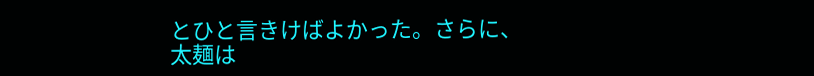とひと言きけばよかった。さらに、太麺は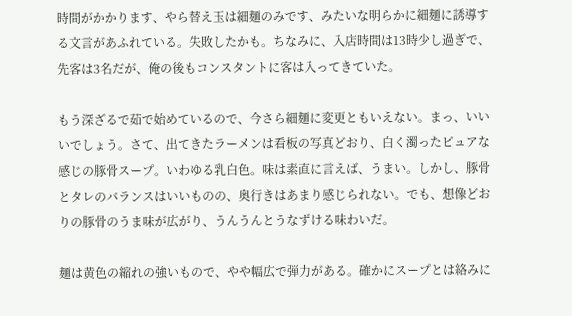時間がかかります、やら替え玉は細麺のみです、みたいな明らかに細麺に誘導する文言があふれている。失敗したかも。ちなみに、入店時間は13時少し過ぎで、先客は3名だが、俺の後もコンスタントに客は入ってきていた。

もう深ざるで茹で始めているので、今さら細麺に変更ともいえない。まっ、いいいでしょう。さて、出てきたラーメンは看板の写真どおり、白く濁ったピュアな感じの豚骨スープ。いわゆる乳白色。味は素直に言えば、うまい。しかし、豚骨とタレのバランスはいいものの、奥行きはあまり感じられない。でも、想像どおりの豚骨のうま味が広がり、うんうんとうなずける味わいだ。

麺は黄色の縮れの強いもので、やや幅広で弾力がある。確かにスープとは絡みに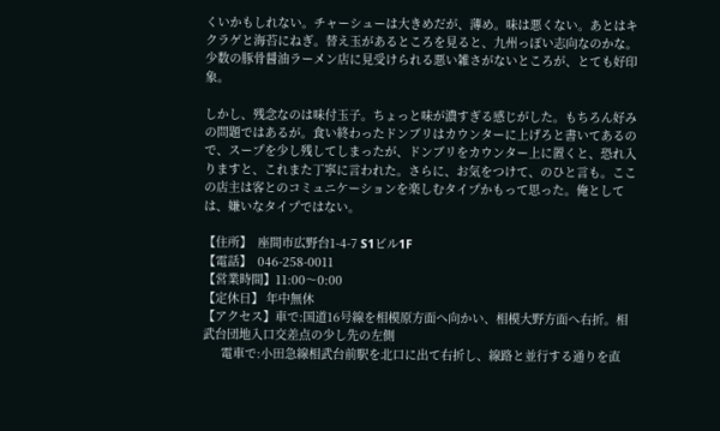くいかもしれない。チャーシューは大きめだが、薄め。味は悪くない。あとはキクラゲと海苔にねぎ。替え玉があるところを見ると、九州っぽい志向なのかな。少数の豚骨醤油ラーメン店に見受けられる悪い雑さがないところが、とても好印象。

しかし、残念なのは味付玉子。ちょっと味が濃すぎる感じがした。もちろん好みの問題ではあるが。食い終わったドンブリはカウンターに上げろと書いてあるので、スープを少し残してしまったが、ドンブリをカウンター上に置くと、恐れ入りますと、これまた丁寧に言われた。さらに、お気をつけて、のひと言も。ここの店主は客とのコミュニケーションを楽しむタイプかもって思った。俺としては、嫌いなタイプではない。

【住所】  座間市広野台1-4-7 S1ビル1F
【電話】  046-258-0011
【営業時間】11:00〜0:00
【定休日】 年中無休
【アクセス】車で:国道16号線を相模原方面へ向かい、相模大野方面へ右折。相武台団地入口交差点の少し先の左側
      電車で:小田急線相武台前駅を北口に出て右折し、線路と並行する通りを直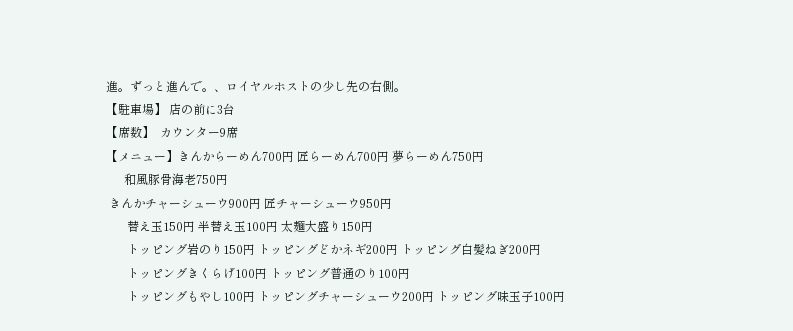進。ずっと進んで。、ロイヤルホストの少し先の右側。
【駐車場】 店の前に3台
【席数】  カウンター9席
【メニュー】きんからーめん700円 匠らーめん700円 夢らーめん750円
      和風豚骨海老750円
 きんかチャーシューウ900円 匠チャーシューウ950円
       替え玉150円 半替え玉100円 太麺大盛り150円
       トッピング岩のり150円 トッピングどかネギ200円 トッピング白髪ねぎ200円
       トッピングきくらげ100円 トッピング普通のり100円
       トッピングもやし100円 トッピングチャーシューウ200円 トッピング味玉子100円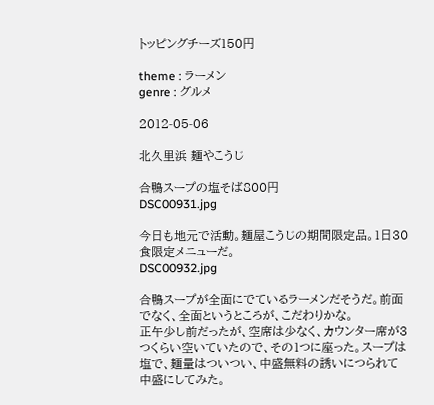トッピングチーズ150円

theme : ラーメン
genre : グルメ

2012-05-06

北久里浜 麺やこうじ

合鴨スープの塩そば800円
DSC00931.jpg

今日も地元で活動。麺屋こうじの期間限定品。1日30食限定メニューだ。
DSC00932.jpg

合鴨スープが全面にでているラーメンだそうだ。前面でなく、全面というところが、こだわりかな。
正午少し前だったが、空席は少なく、カウンター席が3つくらい空いていたので、その1つに座った。スープは塩で、麺量はついつい、中盛無料の誘いにつられて中盛にしてみた。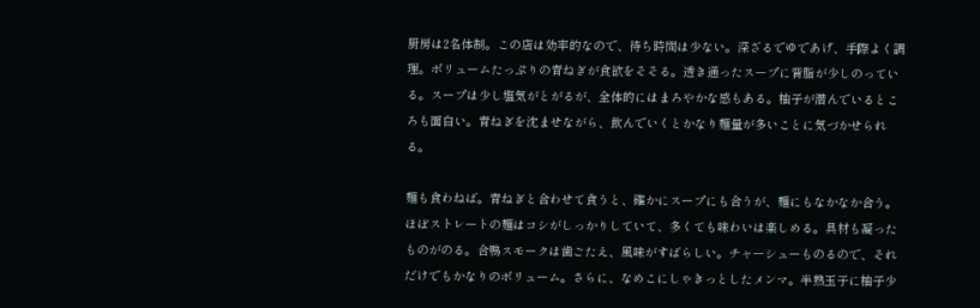厨房は2名体制。この店は効率的なので、待ち時間は少ない。深ざるでゆであげ、手際よく調理。ボリュームたっぷりの青ねぎが食欲をそそる。透き通ったスープに背脂が少しのっている。スープは少し塩気がとがるが、全体的にはまろやかな感もある。柚子が潜んでいるところも面白い。青ねぎを沈ませながら、飲んでいくとかなり麺量が多いことに気づかせられる。

麺も食わねば。青ねぎと合わせて食うと、確かにスープにも合うが、麺にもなかなか合う。ほぼストレートの麺はコシがしっかりしていて、多くても味わいは楽しめる。具材も凝ったものがのる。合鴨スモークは歯ごたえ、風味がすばらしい。チャーシューものるので、それだけでもかなりのボリューム。さらに、なめこにしゃきっとしたメンマ。半熟玉子に柚子少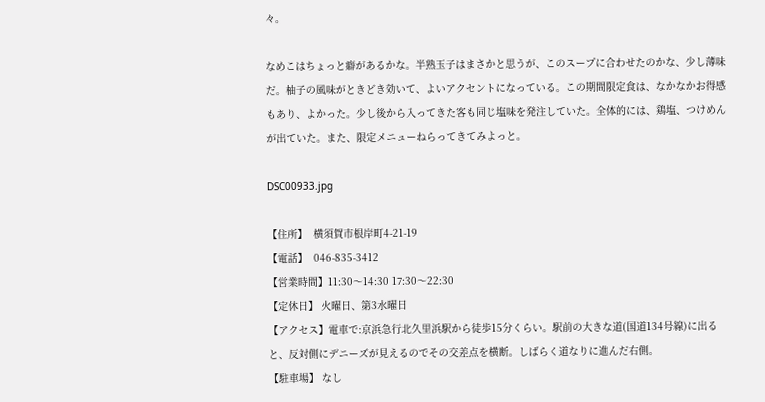々。

なめこはちょっと癖があるかな。半熟玉子はまさかと思うが、このスープに合わせたのかな、少し薄味だ。柚子の風味がときどき効いて、よいアクセントになっている。この期間限定食は、なかなかお得感もあり、よかった。少し後から入ってきた客も同じ塩味を発注していた。全体的には、鶏塩、つけめんが出ていた。また、限定メニューねらってきてみよっと。

DSC00933.jpg

【住所】  横須賀市根岸町4-21-19
【電話】  046-835-3412
【営業時間】11:30〜14:30 17:30〜22:30
【定休日】 火曜日、第3水曜日
【アクセス】電車で:京浜急行北久里浜駅から徒歩15分くらい。駅前の大きな道(国道134号線)に出ると、反対側にデニーズが見えるのでその交差点を横断。しばらく道なりに進んだ右側。
【駐車場】 なし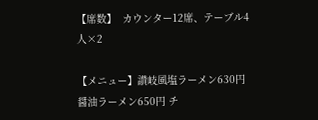【席数】  カウンター12席、テーブル4人×2

【メニュー】讃岐風塩ラーメン630円 醤油ラーメン650円 チ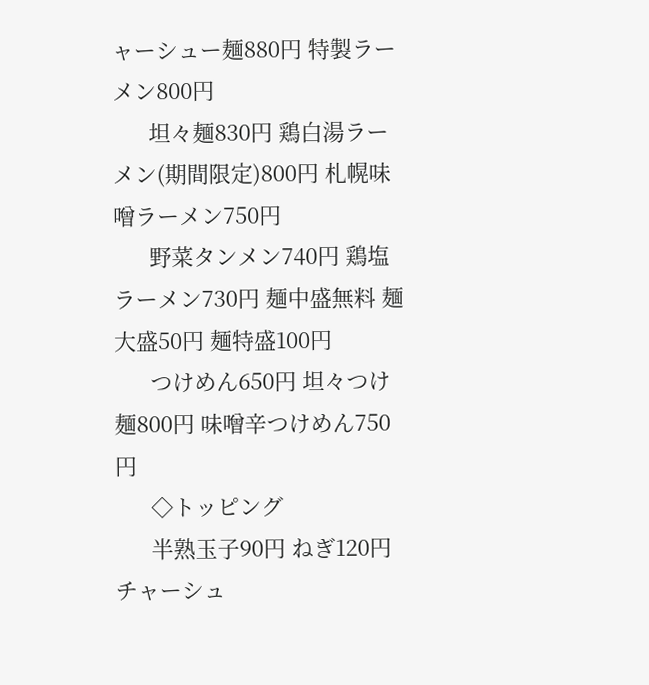ャーシュー麺880円 特製ラーメン800円
      坦々麺830円 鶏白湯ラーメン(期間限定)800円 札幌味噌ラーメン750円
      野菜タンメン740円 鶏塩ラーメン730円 麺中盛無料 麺大盛50円 麺特盛100円
      つけめん650円 坦々つけ麺800円 味噌辛つけめん750円
      ◇トッピング
      半熟玉子90円 ねぎ120円 チャーシュ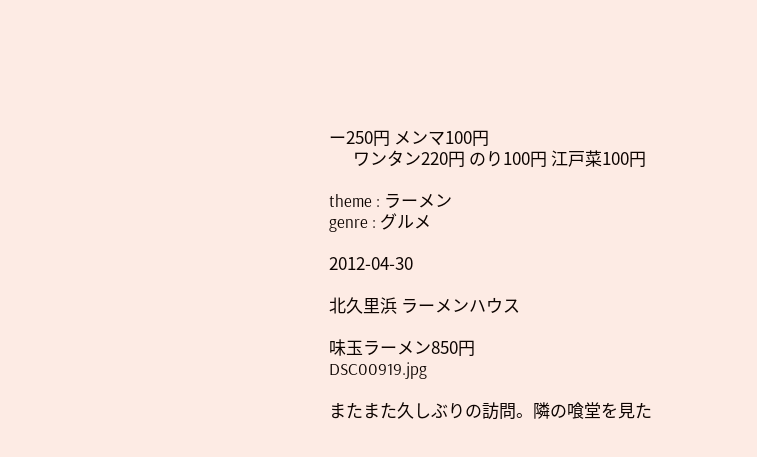ー250円 メンマ100円
      ワンタン220円 のり100円 江戸菜100円

theme : ラーメン
genre : グルメ

2012-04-30

北久里浜 ラーメンハウス

味玉ラーメン850円
DSC00919.jpg

またまた久しぶりの訪問。隣の喰堂を見た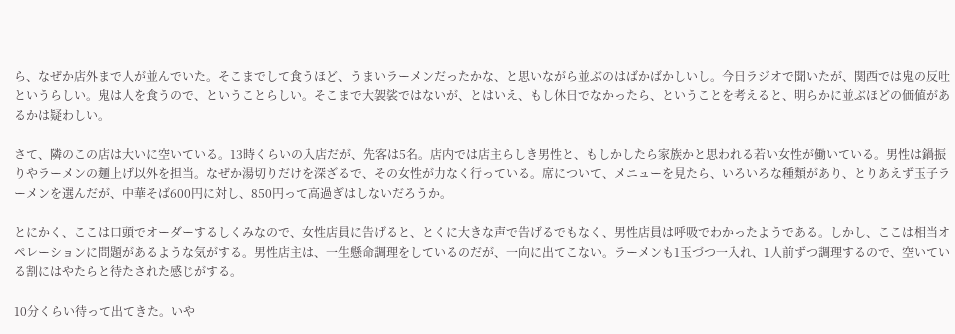ら、なぜか店外まで人が並んでいた。そこまでして食うほど、うまいラーメンだったかな、と思いながら並ぶのはばかばかしいし。今日ラジオで聞いたが、関西では鬼の反吐というらしい。鬼は人を食うので、ということらしい。そこまで大袈裟ではないが、とはいえ、もし休日でなかったら、ということを考えると、明らかに並ぶほどの価値があるかは疑わしい。

さて、隣のこの店は大いに空いている。13時くらいの入店だが、先客は5名。店内では店主らしき男性と、もしかしたら家族かと思われる若い女性が働いている。男性は鍋振りやラーメンの麺上げ以外を担当。なぜか湯切りだけを深ざるで、その女性が力なく行っている。席について、メニューを見たら、いろいろな種類があり、とりあえず玉子ラーメンを選んだが、中華そば600円に対し、850円って高過ぎはしないだろうか。

とにかく、ここは口頭でオーダーするしくみなので、女性店員に告げると、とくに大きな声で告げるでもなく、男性店員は呼吸でわかったようである。しかし、ここは相当オペレーションに問題があるような気がする。男性店主は、一生懸命調理をしているのだが、一向に出てこない。ラーメンも1玉づつ一入れ、1人前ずつ調理するので、空いている割にはやたらと待たされた感じがする。

10分くらい待って出てきた。いや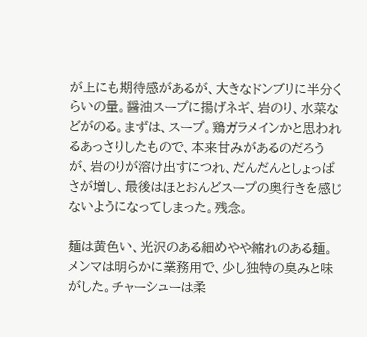が上にも期待感があるが、大きなドンブリに半分くらいの量。醤油スープに揚げネギ、岩のり、水菜などがのる。まずは、スープ。鶏ガラメインかと思われるあっさりしたもので、本来甘みがあるのだろうが、岩のりが溶け出すにつれ、だんだんとしょっぱさが増し、最後はほとおんどスープの奥行きを感じないようになってしまった。残念。

麺は黄色い、光沢のある細めやや縮れのある麺。メンマは明らかに業務用で、少し独特の臭みと味がした。チャーシューは柔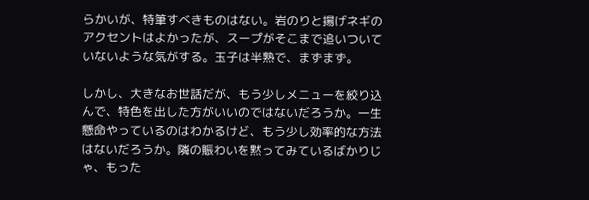らかいが、特筆すべきものはない。岩のりと揚げネギのアクセントはよかったが、スープがそこまで追いついていないような気がする。玉子は半熟で、まずまず。

しかし、大きなお世話だが、もう少しメニューを絞り込んで、特色を出した方がいいのではないだろうか。一生懸命やっているのはわかるけど、もう少し効率的な方法はないだろうか。隣の賑わいを黙ってみているばかりじゃ、もった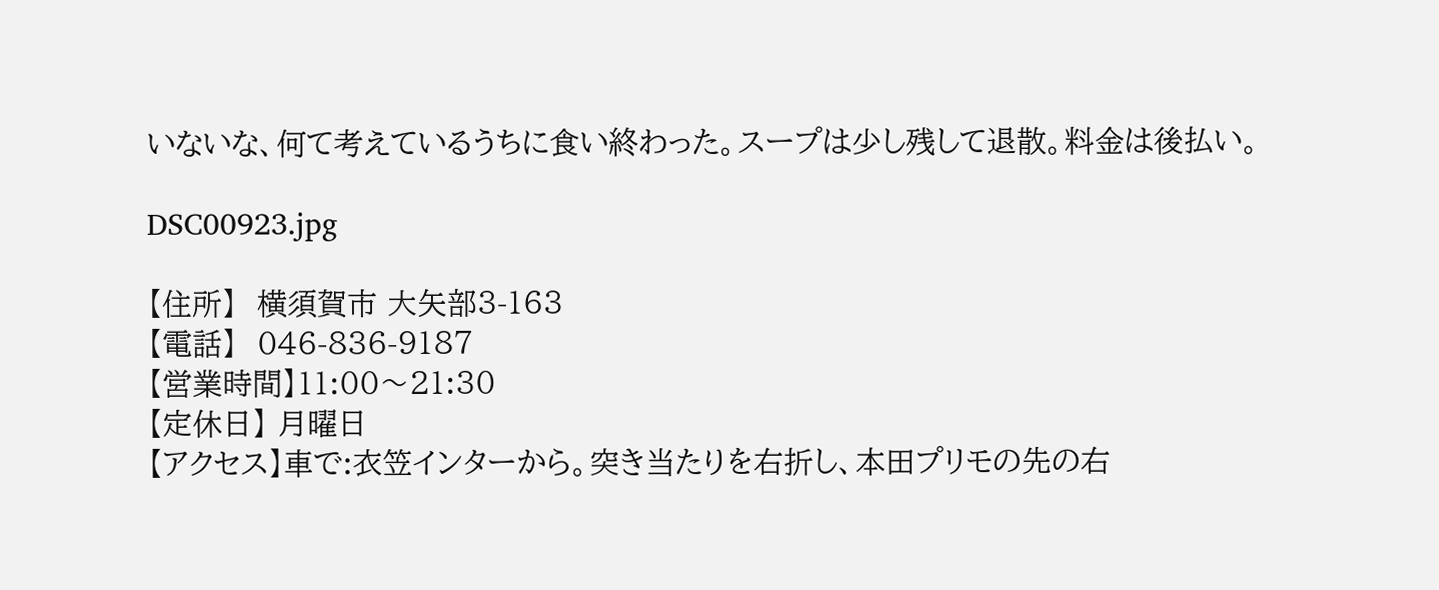いないな、何て考えているうちに食い終わった。スープは少し残して退散。料金は後払い。

DSC00923.jpg

【住所】  横須賀市 大矢部3-163
【電話】  046-836-9187
【営業時間】11:00〜21:30
【定休日】 月曜日
【アクセス】車で:衣笠インターから。突き当たりを右折し、本田プリモの先の右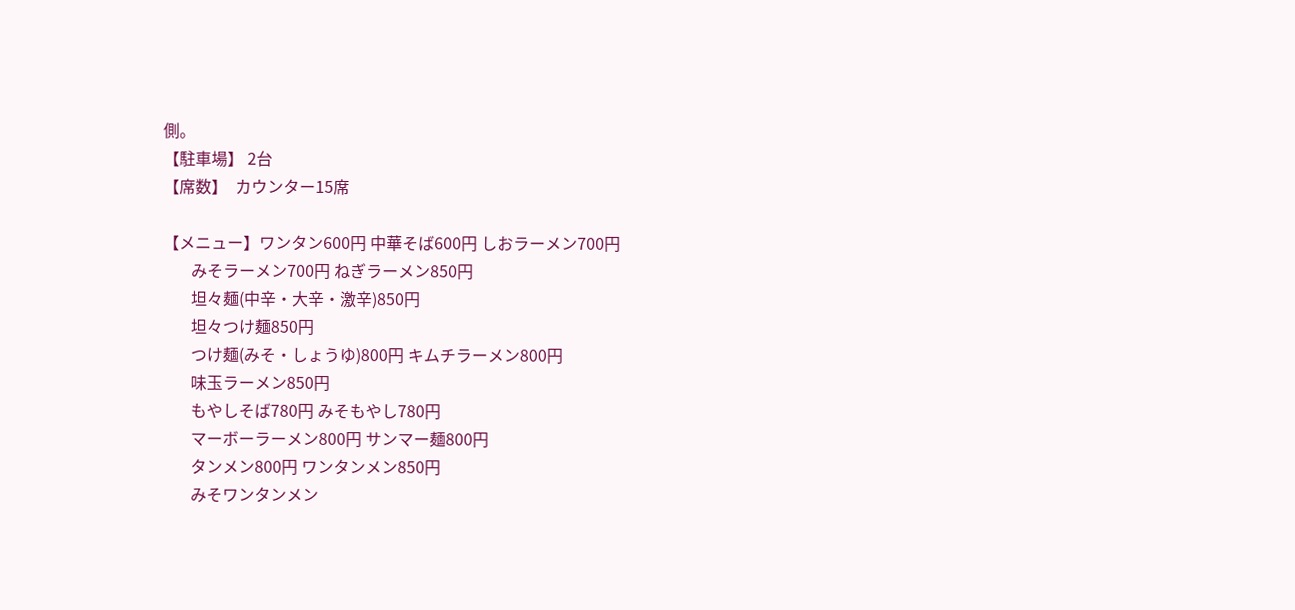側。
【駐車場】 2台
【席数】  カウンター15席

【メニュー】ワンタン600円 中華そば600円 しおラーメン700円
       みそラーメン700円 ねぎラーメン850円
       坦々麺(中辛・大辛・激辛)850円
       坦々つけ麺850円
       つけ麺(みそ・しょうゆ)800円 キムチラーメン800円
       味玉ラーメン850円
       もやしそば780円 みそもやし780円
       マーボーラーメン800円 サンマー麺800円
       タンメン800円 ワンタンメン850円
       みそワンタンメン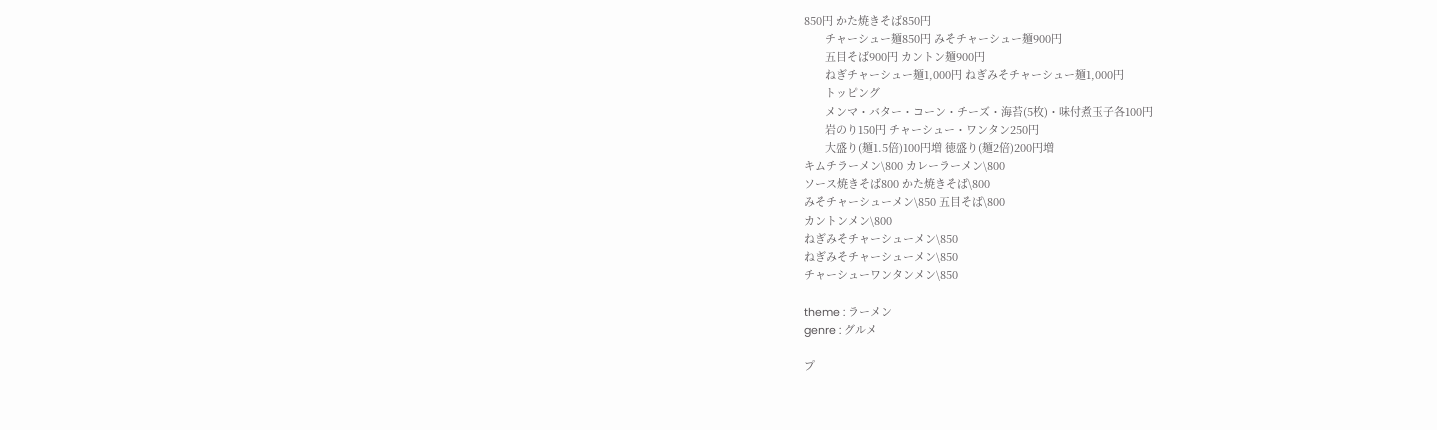850円 かた焼きそば850円
       チャーシュー麺850円 みそチャーシュー麺900円
       五目そば900円 カントン麺900円
       ねぎチャーシュー麺1,000円 ねぎみそチャーシュー麺1,000円
       トッピング
       メンマ・バター・コーン・チーズ・海苔(5枚)・味付煮玉子各100円
       岩のり150円 チャーシュー・ワンタン250円
       大盛り(麺1.5倍)100円増 徳盛り(麺2倍)200円増
キムチラーメン\800 カレーラーメン\800
ソース焼きそば800 かた焼きそば\800
みそチャーシューメン\850 五目そば\800
カントンメン\800
ねぎみそチャーシューメン\850
ねぎみそチャーシューメン\850
チャーシューワンタンメン\850

theme : ラーメン
genre : グルメ

プ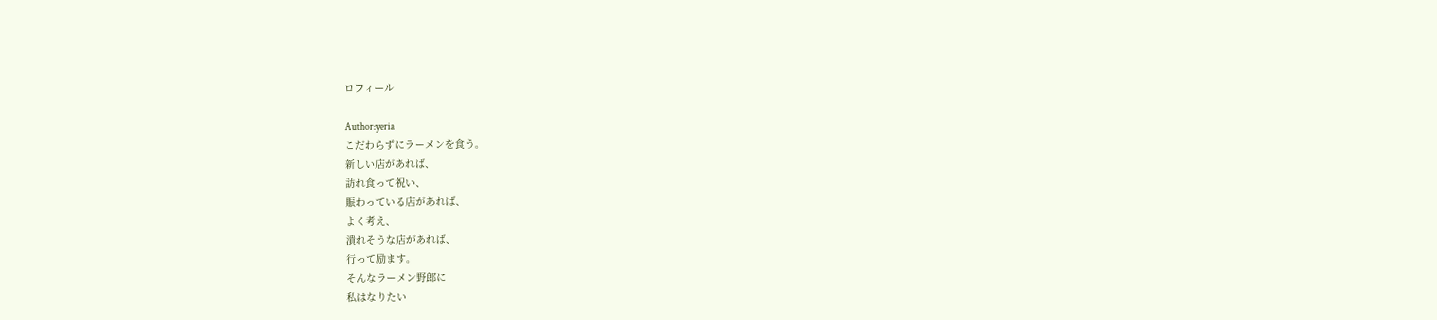ロフィール

Author:yeria
こだわらずにラーメンを食う。
新しい店があれば、
訪れ食って祝い、
賑わっている店があれば、
よく考え、
潰れそうな店があれば、
行って励ます。
そんなラーメン野郎に
私はなりたい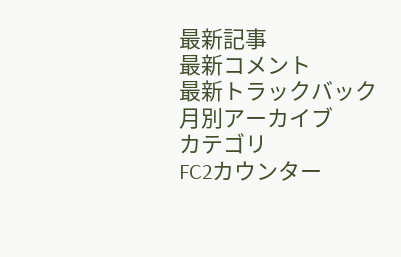最新記事
最新コメント
最新トラックバック
月別アーカイブ
カテゴリ
FC2カウンター